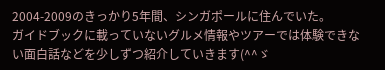2004-2009のきっかり5年間、シンガポールに住んでいた。
ガイドブックに載っていないグルメ情報やツアーでは体験できない面白話などを少しずつ紹介していきます(^^ゞ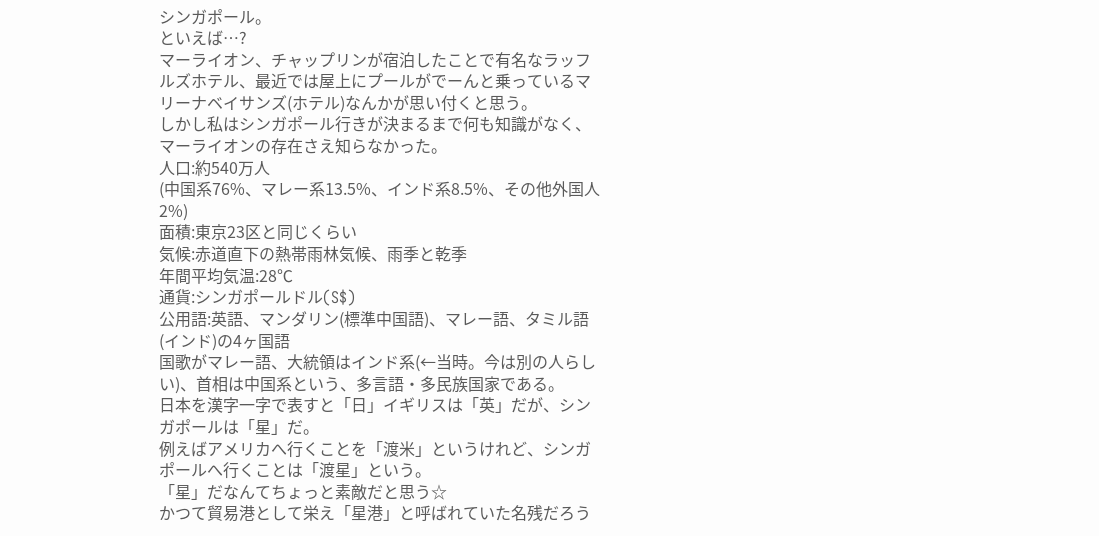シンガポール。
といえば…?
マーライオン、チャップリンが宿泊したことで有名なラッフルズホテル、最近では屋上にプールがでーんと乗っているマリーナベイサンズ(ホテル)なんかが思い付くと思う。
しかし私はシンガポール行きが決まるまで何も知識がなく、マーライオンの存在さえ知らなかった。
人口:約540万人
(中国系76%、マレー系13.5%、インド系8.5%、その他外国人2%)
面積:東京23区と同じくらい
気候:赤道直下の熱帯雨林気候、雨季と乾季
年間平均気温:28℃
通貨:シンガポールドル(S$)
公用語:英語、マンダリン(標準中国語)、マレー語、タミル語(インド)の4ヶ国語
国歌がマレー語、大統領はインド系(←当時。今は別の人らしい)、首相は中国系という、多言語・多民族国家である。
日本を漢字一字で表すと「日」イギリスは「英」だが、シンガポールは「星」だ。
例えばアメリカへ行くことを「渡米」というけれど、シンガポールへ行くことは「渡星」という。
「星」だなんてちょっと素敵だと思う☆
かつて貿易港として栄え「星港」と呼ばれていた名残だろう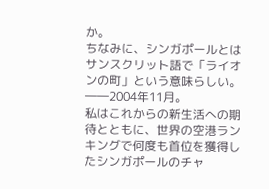か。
ちなみに、シンガポールとはサンスクリット語で「ライオンの町」という意味らしい。
――2004年11月。
私はこれからの新生活への期待とともに、世界の空港ランキングで何度も首位を獲得したシンガポールのチャ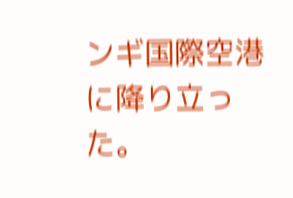ンギ国際空港に降り立った。